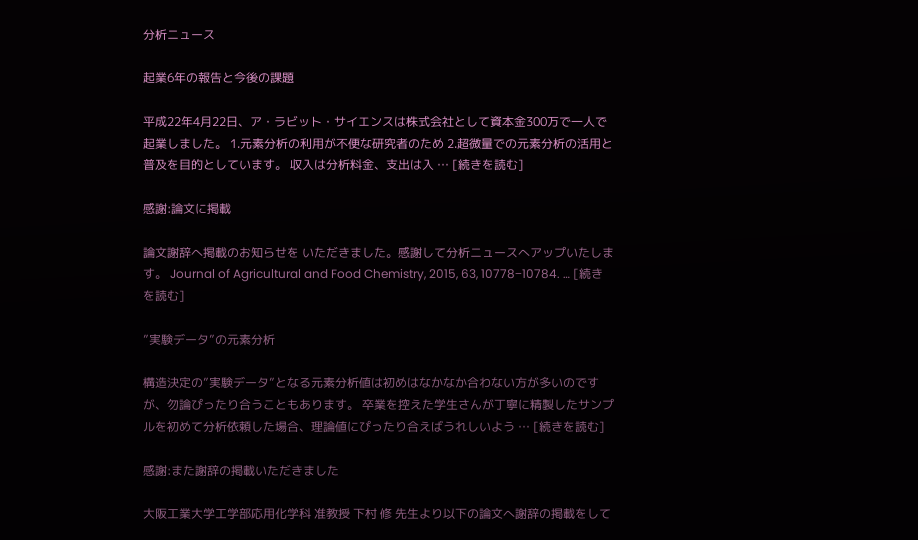分析ニュース

起業6年の報告と今後の課題

平成22年4月22日、ア・ラビット・サイエンスは株式会社として資本金300万で一人で起業しました。 1.元素分析の利用が不便な研究者のため 2.超微量での元素分析の活用と普及を目的としています。 収入は分析料金、支出は入 … [続きを読む]

感謝:論文に掲載

論文謝辞へ掲載のお知らせを いただきました。感謝して分析ニュースへアップいたします。 Journal of Agricultural and Food Chemistry, 2015, 63, 10778−10784. … [続きを読む]

”実験データ”の元素分析

構造決定の”実験データ”となる元素分析値は初めはなかなか合わない方が多いのですが、勿論ぴったり合うこともあります。 卒業を控えた学生さんが丁寧に精製したサンプルを初めて分析依頼した場合、理論値にぴったり合えばうれしいよう … [続きを読む]

感謝:また謝辞の掲載いただきました

大阪工業大学工学部応用化学科 准教授 下村 修 先生より以下の論文へ謝辞の掲載をして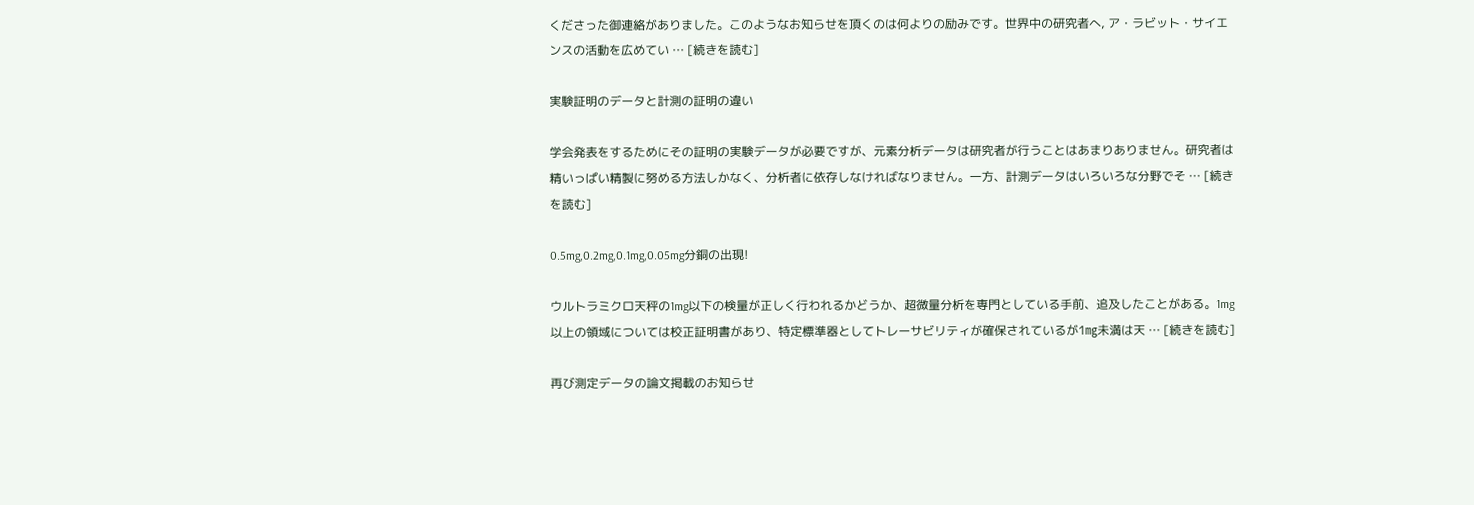くださった御連絡がありました。このようなお知らせを頂くのは何よりの励みです。世界中の研究者へ, ア・ラビット・サイエンスの活動を広めてい … [続きを読む]

実験証明のデータと計測の証明の違い

学会発表をするためにその証明の実験データが必要ですが、元素分析データは研究者が行うことはあまりありません。研究者は精いっぱい精製に努める方法しかなく、分析者に依存しなければなりません。一方、計測データはいろいろな分野でそ … [続きを読む]

0.5mg,0.2mg,0.1mg,0.05mg分銅の出現!

ウルトラミクロ天秤の1mg以下の検量が正しく行われるかどうか、超微量分析を専門としている手前、追及したことがある。1mg以上の領域については校正証明書があり、特定標準器としてトレーサビリティが確保されているが1㎎未満は天 … [続きを読む]

再び測定データの論文掲載のお知らせ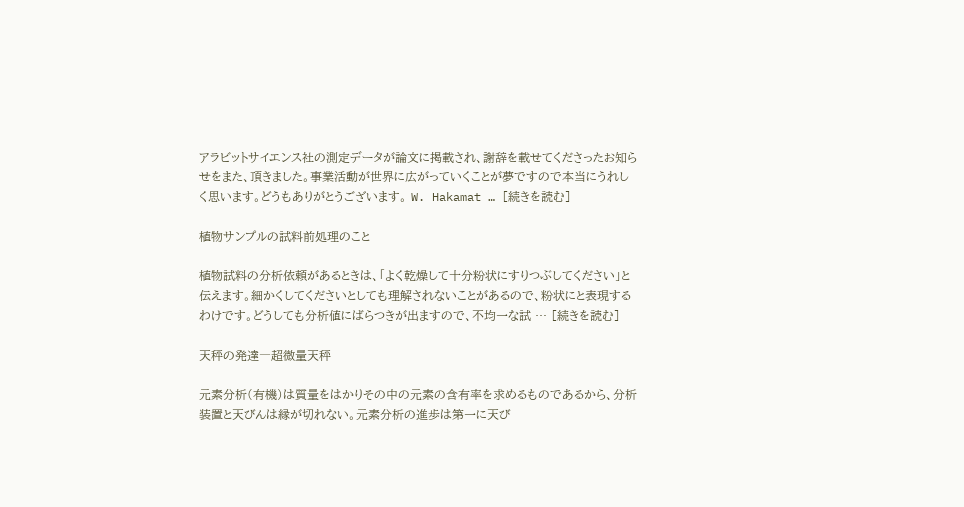アラビットサイエンス社の測定データが論文に掲載され、謝辞を載せてくださったお知らせをまた、頂きました。事業活動が世界に広がっていくことが夢ですので本当にうれしく思います。どうもありがとうございます。 W. Hakamat … [続きを読む]

植物サンプルの試料前処理のこと

植物試料の分析依頼があるときは、「よく乾燥して十分粉状にすりつぶしてください」と伝えます。細かくしてくださいとしても理解されないことがあるので、粉状にと表現するわけです。どうしても分析値にばらつきが出ますので、不均一な試 … [続きを読む]

天秤の発達―超微量天秤

元素分析(有機)は質量をはかりその中の元素の含有率を求めるものであるから、分析装置と天びんは縁が切れない。元素分析の進歩は第一に天び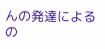んの発達によるの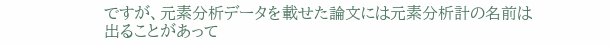ですが、元素分析データを載せた論文には元素分析計の名前は出ることがあって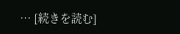… [続きを読む]